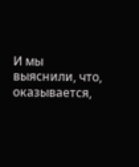И мы выяснили, что, оказывается,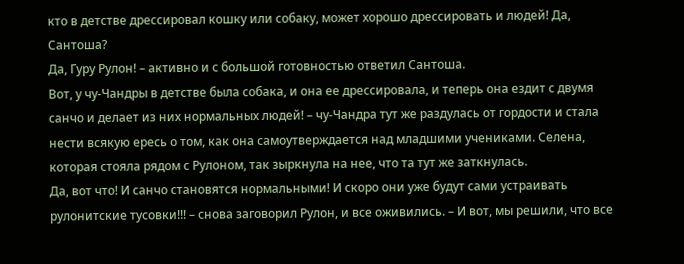кто в детстве дрессировал кошку или собаку, может хорошо дрессировать и людей! Да, Сантоша?
Да, Гуру Рулон! – активно и с большой готовностью ответил Сантоша.
Вот, у чу-Чандры в детстве была собака, и она ее дрессировала, и теперь она ездит с двумя санчо и делает из них нормальных людей! – чу-Чандра тут же раздулась от гордости и стала нести всякую ересь о том, как она самоутверждается над младшими учениками. Селена, которая стояла рядом с Рулоном, так зыркнула на нее, что та тут же заткнулась.
Да, вот что! И санчо становятся нормальными! И скоро они уже будут сами устраивать рулонитские тусовки!!! – снова заговорил Рулон, и все оживились. – И вот, мы решили, что все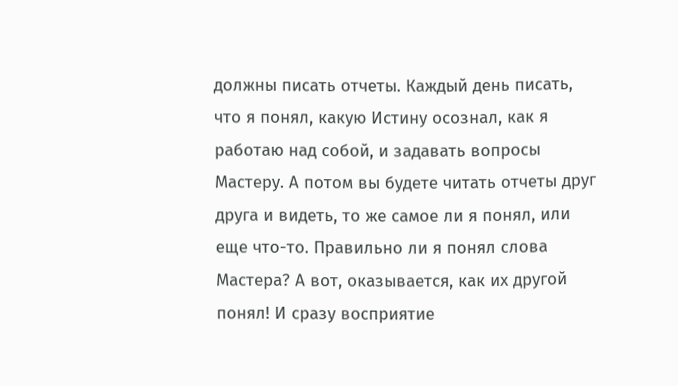должны писать отчеты. Каждый день писать, что я понял, какую Истину осознал, как я работаю над собой, и задавать вопросы Мастеру. А потом вы будете читать отчеты друг друга и видеть, то же самое ли я понял, или еще что-то. Правильно ли я понял слова Мастера? А вот, оказывается, как их другой понял! И сразу восприятие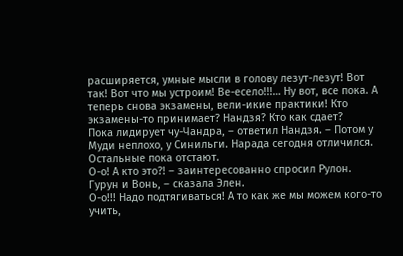расширяется, умные мысли в голову лезут-лезут! Вот так! Вот что мы устроим! Ве-есело!!!… Ну вот, все пока. А теперь снова экзамены, вели-икие практики! Кто экзамены-то принимает? Нандзя? Кто как сдает?
Пока лидирует чу-Чандра, – ответил Нандзя. – Потом у Муди неплохо, у Синильги. Нарада сегодня отличился. Остальные пока отстают.
О-о! А кто это?! – заинтересованно спросил Рулон.
Гурун и Вонь, – сказала Элен.
О-о!!! Надо подтягиваться! А то как же мы можем кого-то учить,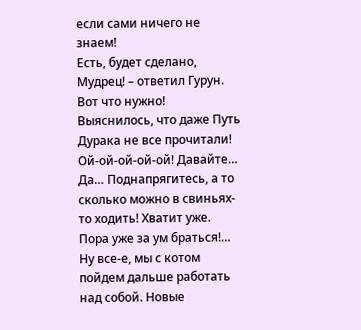если сами ничего не знаем!
Есть, будет сделано, Мудрец! – ответил Гурун.
Вот что нужно! Выяснилось, что даже Путь Дурака не все прочитали! Ой-ой-ой-ой-ой! Давайте… Да… Поднапрягитесь, а то сколько можно в свиньях-то ходить! Хватит уже. Пора уже за ум браться!… Ну все-е, мы с котом пойдем дальше работать над собой. Новые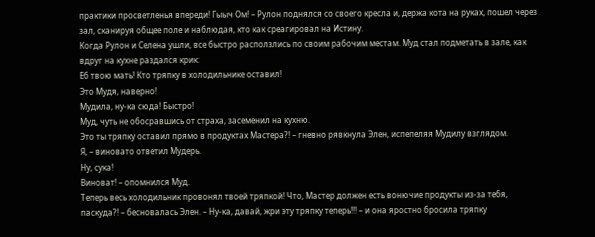практики просветленья впереди! Гыыч Ом! – Рулон поднялся со своего кресла и, держа кота на руках, пошел через зал, сканируя общее поле и наблюдая, кто как среагировал на Истину.
Когда Рулон и Селена ушли, все быстро расползлись по своим рабочим местам. Муд стал подметать в зале, как вдруг на кухне раздался крик:
Еб твою мать! Кто тряпку в холодильнике оставил!
Это Мудя, наверно!
Мудила, ну-ка сюда! Быстро!
Муд, чуть не обосравшись от страха, засеменил на кухню.
Это ты тряпку оставил прямо в продуктах Мастера?! – гневно рявкнула Элен, испепеляя Мудилу взглядом.
Я, – виновато ответил Мудерь.
Ну, сука!
Виноват! – опомнился Муд.
Теперь весь холодильник провонял твоей тряпкой! Что, Мастер должен есть вонючие продукты из-за тебя, паскуда?! – бесновалась Элен. – Ну-ка, давай, жри эту тряпку теперь!!! – и она яростно бросила тряпку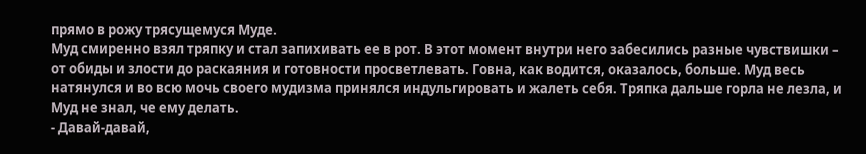прямо в рожу трясущемуся Муде.
Муд смиренно взял тряпку и стал запихивать ее в рот. В этот момент внутри него забесились разные чувствишки – от обиды и злости до раскаяния и готовности просветлевать. Говна, как водится, оказалось, больше. Муд весь натянулся и во всю мочь своего мудизма принялся индульгировать и жалеть себя. Тряпка дальше горла не лезла, и Муд не знал, че ему делать.
- Давай-давай,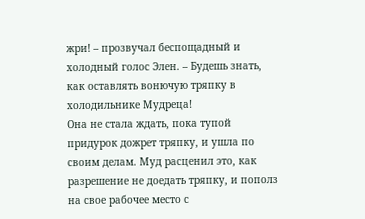жри! – прозвучал беспощадный и холодный голос Элен. – Будешь знать, как оставлять вонючую тряпку в холодильнике Мудреца!
Она не стала ждать, пока тупой придурок дожрет тряпку, и ушла по своим делам. Муд расценил это, как разрешение не доедать тряпку, и пополз на свое рабочее место с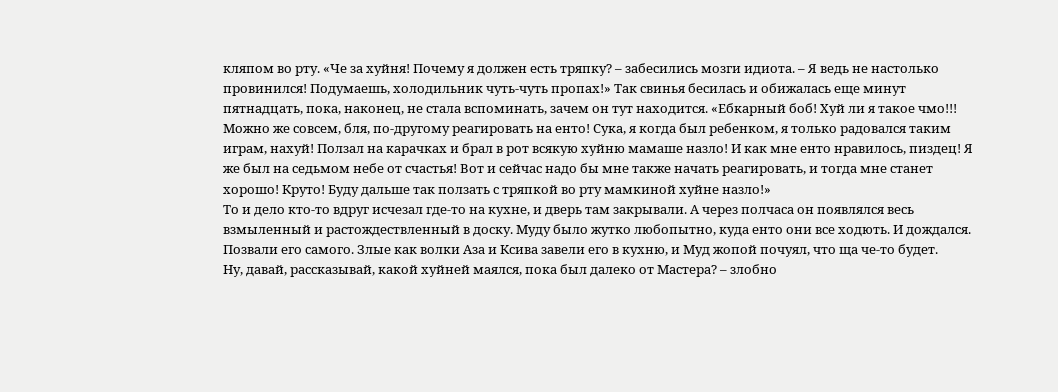кляпом во рту. «Че за хуйня! Почему я должен есть тряпку? – забесились мозги идиота. – Я ведь не настолько провинился! Подумаешь, холодильник чуть-чуть пропах!» Так свинья бесилась и обижалась еще минут пятнадцать, пока, наконец, не стала вспоминать, зачем он тут находится. «Ебкарный боб! Хуй ли я такое чмо!!! Можно же совсем, бля, по-другому реагировать на енто! Сука, я когда был ребенком, я только радовался таким играм, нахуй! Ползал на карачках и брал в рот всякую хуйню мамаше назло! И как мне енто нравилось, пиздец! Я же был на седьмом небе от счастья! Вот и сейчас надо бы мне также начать реагировать, и тогда мне станет хорошо! Круто! Буду дальше так ползать с тряпкой во рту мамкиной хуйне назло!»
То и дело кто-то вдруг исчезал где-то на кухне, и дверь там закрывали. А через полчаса он появлялся весь взмыленный и растождествленный в доску. Муду было жутко любопытно, куда енто они все ходють. И дождался. Позвали его самого. Злые как волки Аза и Ксива завели его в кухню, и Муд жопой почуял, что ща че-то будет.
Ну, давай, рассказывай, какой хуйней маялся, пока был далеко от Мастера? – злобно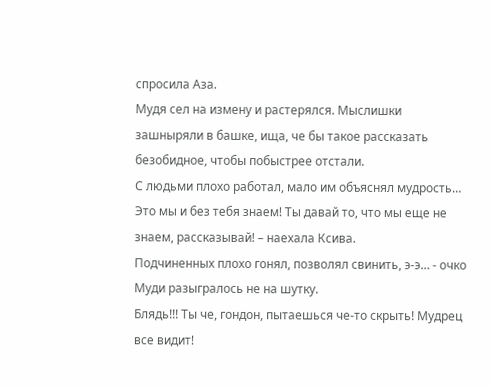спросила Аза.
Мудя сел на измену и растерялся. Мыслишки зашныряли в башке, ища, че бы такое рассказать безобидное, чтобы побыстрее отстали.
С людьми плохо работал, мало им объяснял мудрость…
Это мы и без тебя знаем! Ты давай то, что мы еще не знаем, рассказывай! – наехала Ксива.
Подчиненных плохо гонял, позволял свинить, э-э… - очко Муди разыгралось не на шутку.
Блядь!!! Ты че, гондон, пытаешься че-то скрыть! Мудрец все видит!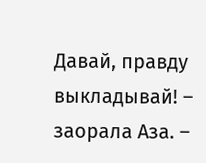Давай, правду выкладывай! – заорала Аза. –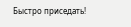Быстро приседать!